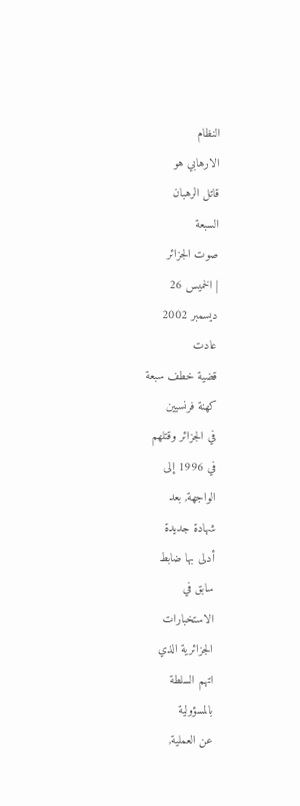النظام
الارهابي هو
قاتل الرهبان
السبعة
صوت الجزائر
| الخميس 26
ديسمبر 2002
عادت
قضية خطف سبعة
كهنة فرنسيين
في الجزائر وقتلهم
في 1996 إلى
الواجهة, بعد
شهادة جديدة
أدلى بها ضابط
سابق في
الاستخبارات
الجزائرية الذي
اتهم السلطة
بالمسؤولية
عن العملية,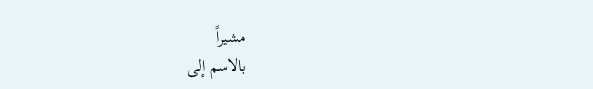مشيراً
بالاسم إلى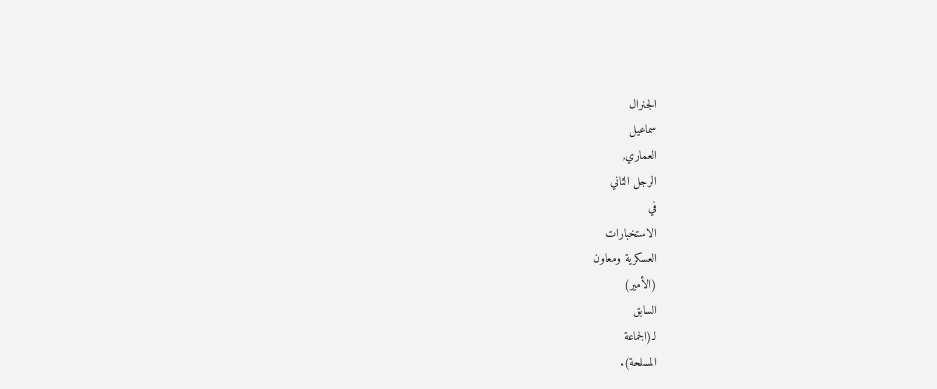الجنرال
سماعيل
العماري,
الرجل الثاني
في
الاستخبارات
العسكرية ومعاون
(الأمير)
السابق
لـ(الجماعة
المسلحة).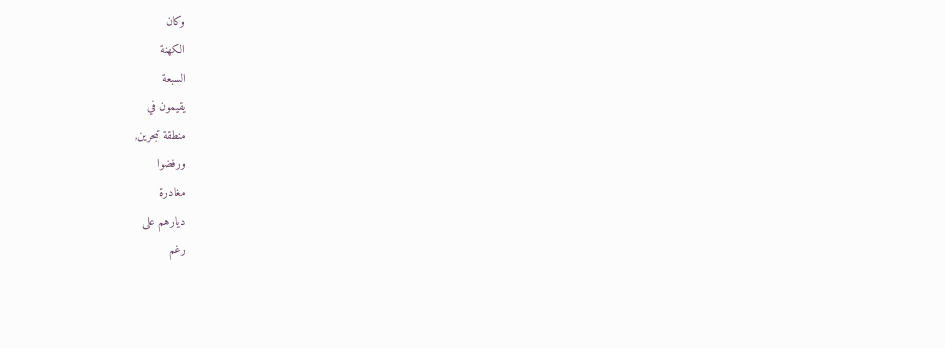وكان
الكهنة
السبعة
يقيمون في
منطقة تبحرين,
ورفضوا
مغادرة
ديارهم على
رغم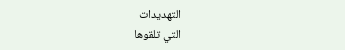التهديدات
التي تلقوها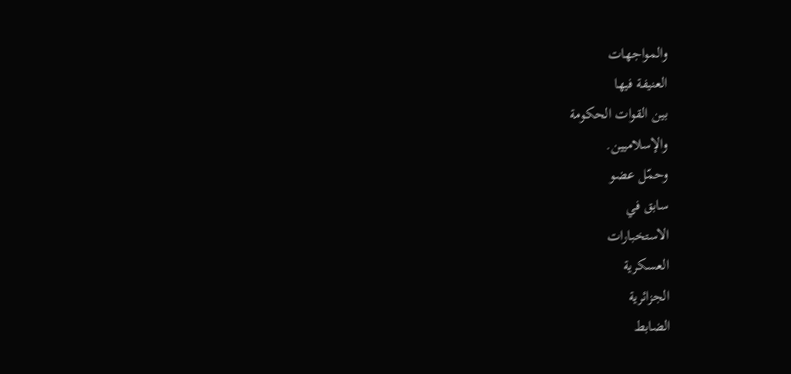والمواجهات
العنيفة فيها
بين القوات الحكومة
والإسلاميين.
وحمّل عضو
سابق في
الاستخبارات
العسكرية
الجزائرية
الضابط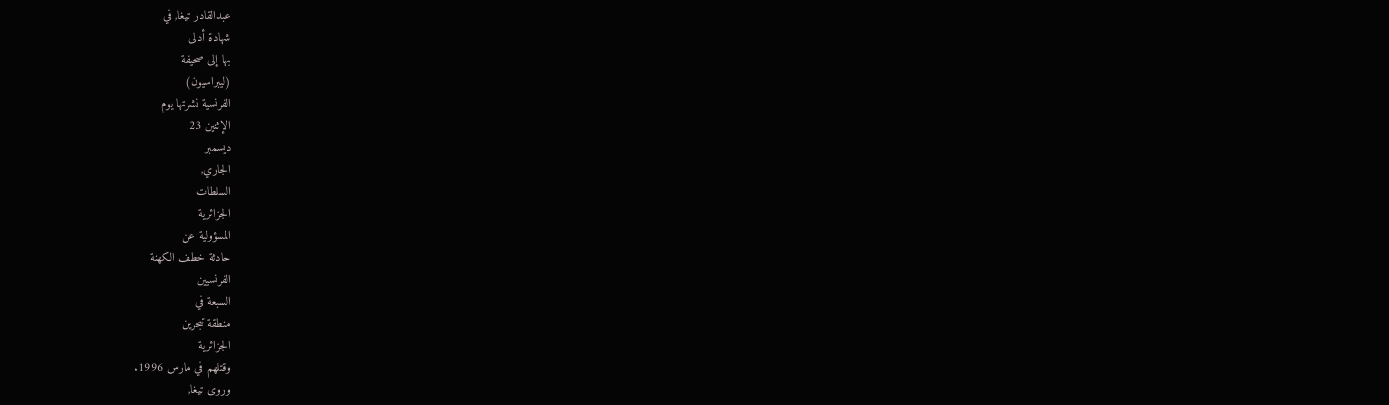عبدالقادر تيغا, في
شهادة أدلى
بها إلى صحيفة
(ليبراسيون)
الفرنسية نشرتها يوم
الإثنين 23
ديسمبر
الجاري,
السلطات
الجزائرية
المسؤولية عن
حادثة خطف الكهنة
الفرنسيين
السبعة في
منطقة تبحرين
الجزائرية
وقتلهم في مارس 1996.
وروى تيغا,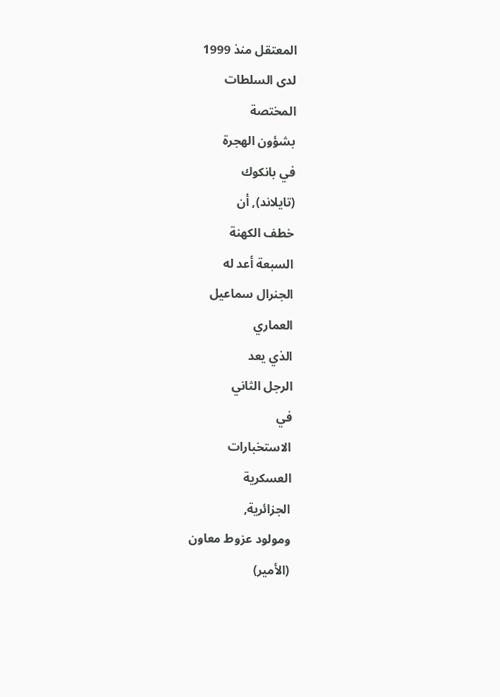المعتقل منذ 1999
لدى السلطات
المختصة
بشؤون الهجرة
في بانكوك
(تايلاند), أن
خطف الكهنة
السبعة أعد له
الجنرال سماعيل
العماري
الذي يعد
الرجل الثاني
في
الاستخبارات
العسكرية
الجزائرية,
ومولود عزوط معاون
(الأمير)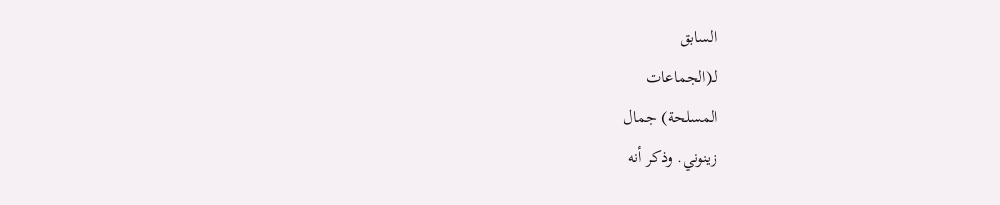السابق
لـ(الجماعات
المسلحة) جمال
زينوني. وذكر أنه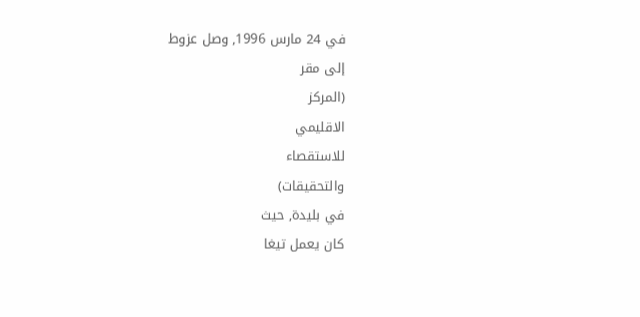في 24 مارس 1996, وصل عزوط
إلى مقر
(المركز
الاقليمي
للاستقصاء
والتحقيقات)
في بليدة, حيث
كان يعمل تيغا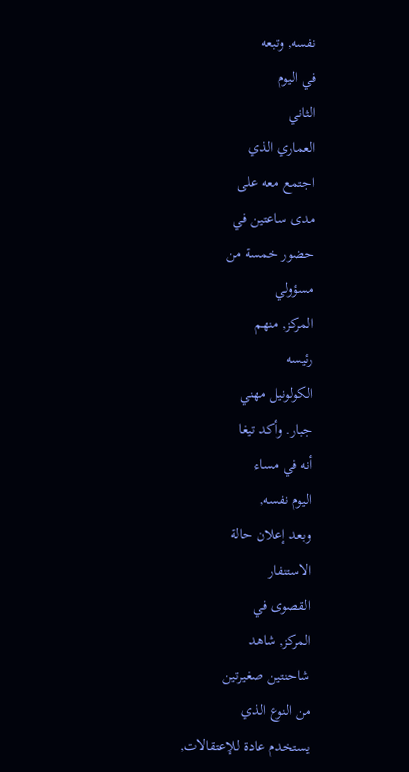نفسه, وتبعه
في اليوم
الثاني
العماري الذي
اجتمع معه على
مدى ساعتين في
حضور خمسة من
مسؤولي
المركز, منهم
رئيسه
الكولونيل مهني
جبار. وأكد تيغا
أنه في مساء
اليوم نفسه,
وبعد إعلان حالة
الاستنفار
القصوى في
المركز, شاهد
شاحنتين صغيرتين
من النوع الذي
يستخدم عادة للإعتقالات,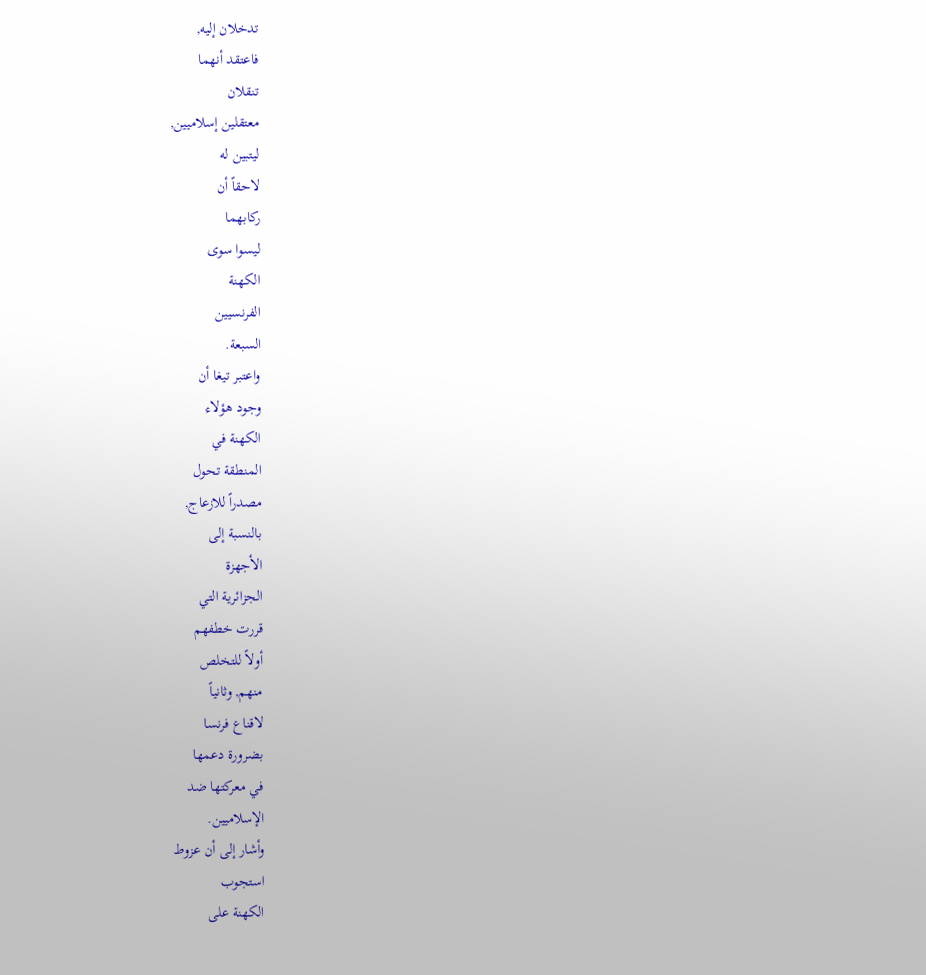تدخلان إليه,
فاعتقد أنهما
تنقلان
معتقلين إسلاميين,
ليتبين له
لاحقاً أن
ركابهما
ليسوا سوى
الكهنة
الفرنسيين
السبعة.
واعتبر تيغا أن
وجود هؤلاء
الكهنة في
المنطقة تحول
مصدراً للازعاج,
بالنسبة إلى
الأجهزة
الجزائرية التي
قررت خطفهم
أولاً للتخلص
منهم, وثانياً
لاقناع فرنسا
بضرورة دعمها
في معركتها ضد
الإسلاميين.
وأشار إلى أن عزوط
استجوب
الكهنة على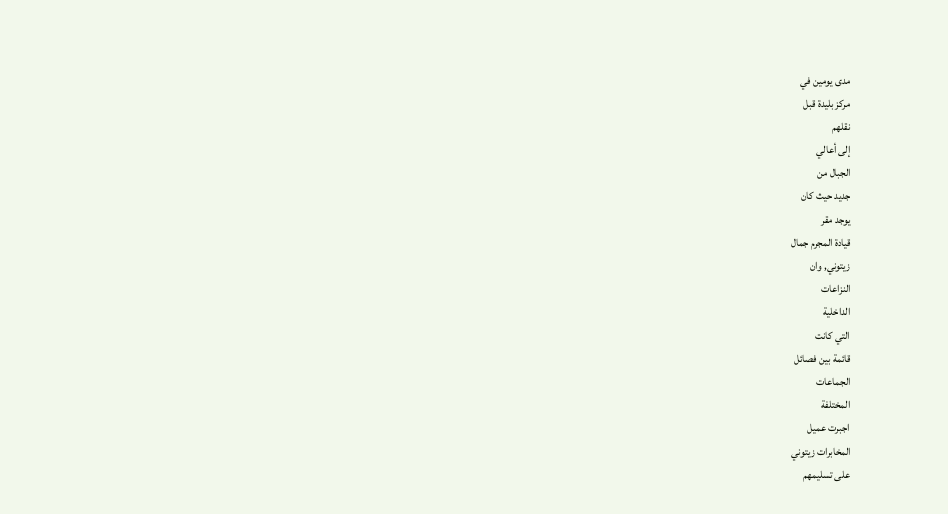مدى يومين في
مركز بليدة قبل
نقلهم
إلى أعالي
الجبال من
جديد حيث كان
يوجد مقر
قيادة المجرم جمال
زيتوني, وان
النزاعات
الداخلية
التي كانت
قائمة بين فصائل
الجماعات
المختلفة
اجبرت عميل
المخابرات زيتوني
على تسليمهم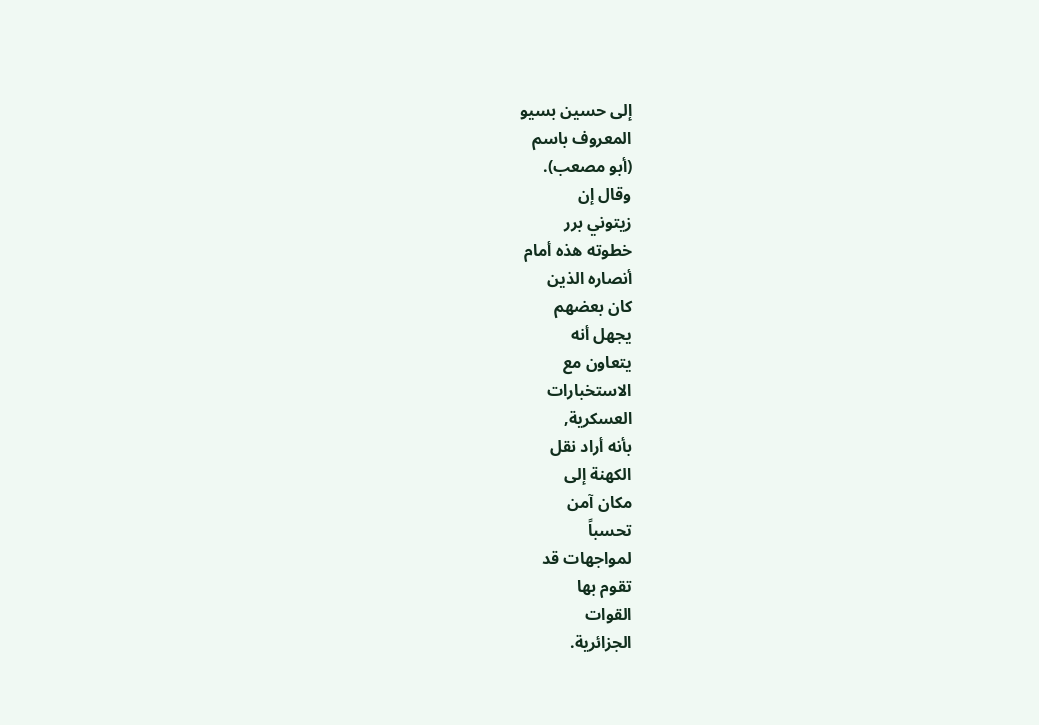إلى حسين بسيو
المعروف باسم
(أبو مصعب).
وقال إن
زيتوني برر
خطوته هذه أمام
أنصاره الذين
كان بعضهم
يجهل أنه
يتعاون مع
الاستخبارات
العسكرية,
بأنه أراد نقل
الكهنة إلى
مكان آمن
تحسباً
لمواجهات قد
تقوم بها
القوات
الجزائرية.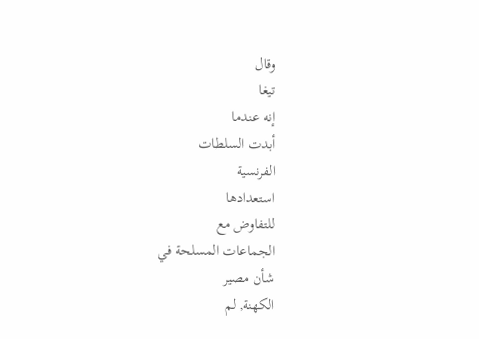وقال
تيغا
إنه عندما
أبدت السلطات
الفرنسية
استعدادها
للتفاوض مع
الجماعات المسلحة في
شأن مصير
الكهنة, لم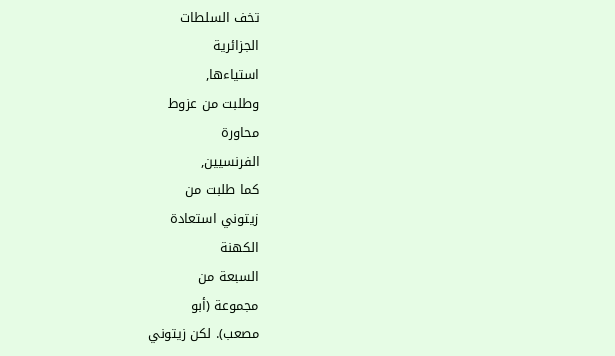تخف السلطات
الجزائرية
استياءها,
وطلبت من عزوط
محاورة
الفرنسيين,
كما طلبت من
زيتوني استعادة
الكهنة
السبعة من
مجموعة (أبو
مصعب). لكن زيتوني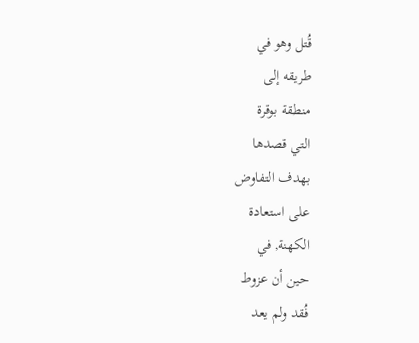قُتل وهو في
طريقه إلى
منطقة بوقرة
التي قصدها
بهدف التفاوض
على استعادة
الكهنة, في
حين أن عزوط
فُقد ولم يعد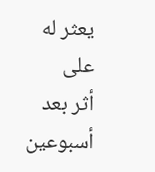يعثر له على
أثر بعد
أسبوعين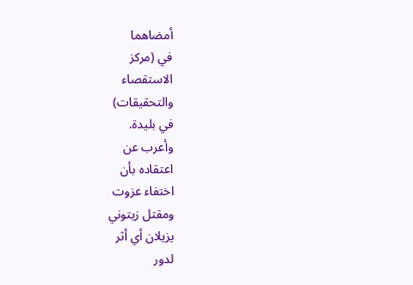أمضاهما
في (مركز
الاستقصاء
والتحقيقات)
في بليدة.
وأعرب عن
اعتقاده بأن
اختفاء عزوت
ومقتل زيتوني
يزيلان أي أثر
لدور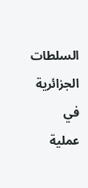السلطات
الجزائرية في
عملية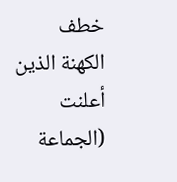خطف
الكهنة الذين
أعلنت
(الجماعة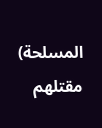المسلحة) مقتلهم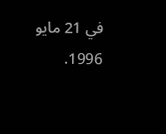في 21 مايو 1996.